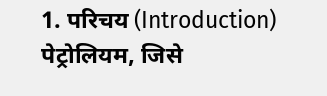1. परिचय (Introduction)
पेट्रोलियम, जिसे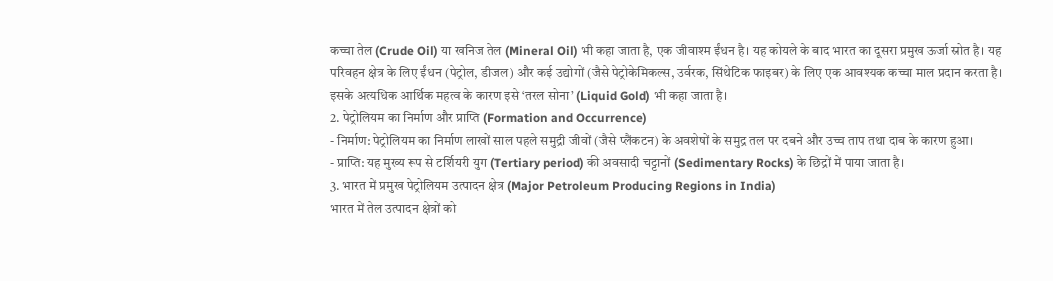कच्चा तेल (Crude Oil) या खनिज तेल (Mineral Oil) भी कहा जाता है, एक जीवाश्म ईंधन है। यह कोयले के बाद भारत का दूसरा प्रमुख ऊर्जा स्रोत है। यह परिवहन क्षेत्र के लिए ईंधन (पेट्रोल, डीजल) और कई उद्योगों (जैसे पेट्रोकेमिकल्स, उर्वरक, सिंथेटिक फाइबर) के लिए एक आवश्यक कच्चा माल प्रदान करता है। इसके अत्यधिक आर्थिक महत्व के कारण इसे ‘तरल सोना’ (Liquid Gold) भी कहा जाता है।
2. पेट्रोलियम का निर्माण और प्राप्ति (Formation and Occurrence)
- निर्माण: पेट्रोलियम का निर्माण लाखों साल पहले समुद्री जीवों (जैसे प्लैंकटन) के अवशेषों के समुद्र तल पर दबने और उच्च ताप तथा दाब के कारण हुआ।
- प्राप्ति: यह मुख्य रूप से टर्शियरी युग (Tertiary period) की अवसादी चट्टानों (Sedimentary Rocks) के छिद्रों में पाया जाता है।
3. भारत में प्रमुख पेट्रोलियम उत्पादन क्षेत्र (Major Petroleum Producing Regions in India)
भारत में तेल उत्पादन क्षेत्रों को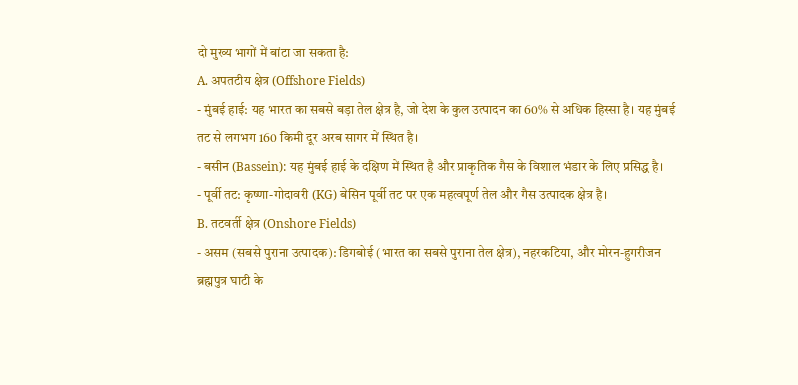दो मुख्य भागों में बांटा जा सकता है:
A. अपतटीय क्षेत्र (Offshore Fields)
- मुंबई हाई: यह भारत का सबसे बड़ा तेल क्षेत्र है, जो देश के कुल उत्पादन का 60% से अधिक हिस्सा है। यह मुंबई तट से लगभग 160 किमी दूर अरब सागर में स्थित है।
- बसीन (Bassein): यह मुंबई हाई के दक्षिण में स्थित है और प्राकृतिक गैस के विशाल भंडार के लिए प्रसिद्ध है।
- पूर्वी तट: कृष्णा-गोदावरी (KG) बेसिन पूर्वी तट पर एक महत्वपूर्ण तेल और गैस उत्पादक क्षेत्र है।
B. तटवर्ती क्षेत्र (Onshore Fields)
- असम (सबसे पुराना उत्पादक): डिगबोई (भारत का सबसे पुराना तेल क्षेत्र), नहरकटिया, और मोरन-हुगरीजन ब्रह्मपुत्र घाटी के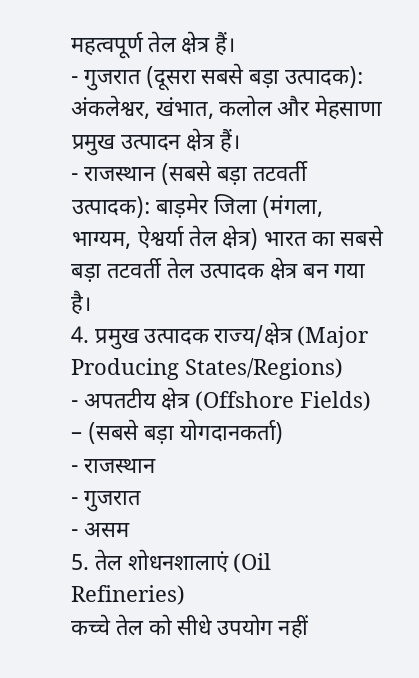महत्वपूर्ण तेल क्षेत्र हैं।
- गुजरात (दूसरा सबसे बड़ा उत्पादक): अंकलेश्वर, खंभात, कलोल और मेहसाणा प्रमुख उत्पादन क्षेत्र हैं।
- राजस्थान (सबसे बड़ा तटवर्ती उत्पादक): बाड़मेर जिला (मंगला, भाग्यम, ऐश्वर्या तेल क्षेत्र) भारत का सबसे बड़ा तटवर्ती तेल उत्पादक क्षेत्र बन गया है।
4. प्रमुख उत्पादक राज्य/क्षेत्र (Major Producing States/Regions)
- अपतटीय क्षेत्र (Offshore Fields) – (सबसे बड़ा योगदानकर्ता)
- राजस्थान
- गुजरात
- असम
5. तेल शोधनशालाएं (Oil Refineries)
कच्चे तेल को सीधे उपयोग नहीं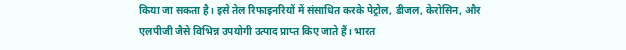किया जा सकता है। इसे तेल रिफाइनरियों में संसाधित करके पेट्रोल, डीजल, केरोसिन, और एलपीजी जैसे विभिन्न उपयोगी उत्पाद प्राप्त किए जाते हैं। भारत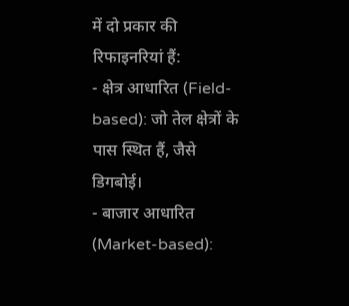में दो प्रकार की रिफाइनरियां हैं:
- क्षेत्र आधारित (Field-based): जो तेल क्षेत्रों के पास स्थित हैं, जैसे डिगबोई।
- बाजार आधारित (Market-based):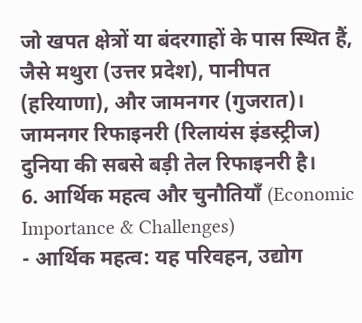जो खपत क्षेत्रों या बंदरगाहों के पास स्थित हैं, जैसे मथुरा (उत्तर प्रदेश), पानीपत (हरियाणा), और जामनगर (गुजरात)। जामनगर रिफाइनरी (रिलायंस इंडस्ट्रीज) दुनिया की सबसे बड़ी तेल रिफाइनरी है।
6. आर्थिक महत्व और चुनौतियाँ (Economic Importance & Challenges)
- आर्थिक महत्व: यह परिवहन, उद्योग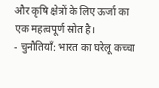और कृषि क्षेत्रों के लिए ऊर्जा का एक महत्वपूर्ण स्रोत है।
- चुनौतियाँ: भारत का घरेलू कच्चा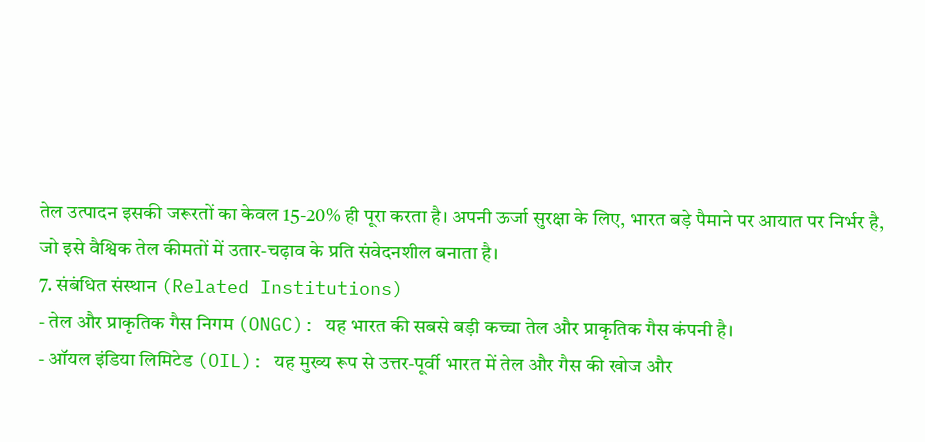तेल उत्पादन इसकी जरूरतों का केवल 15-20% ही पूरा करता है। अपनी ऊर्जा सुरक्षा के लिए, भारत बड़े पैमाने पर आयात पर निर्भर है, जो इसे वैश्विक तेल कीमतों में उतार-चढ़ाव के प्रति संवेदनशील बनाता है।
7. संबंधित संस्थान (Related Institutions)
- तेल और प्राकृतिक गैस निगम (ONGC): यह भारत की सबसे बड़ी कच्चा तेल और प्राकृतिक गैस कंपनी है।
- ऑयल इंडिया लिमिटेड (OIL): यह मुख्य रूप से उत्तर-पूर्वी भारत में तेल और गैस की खोज और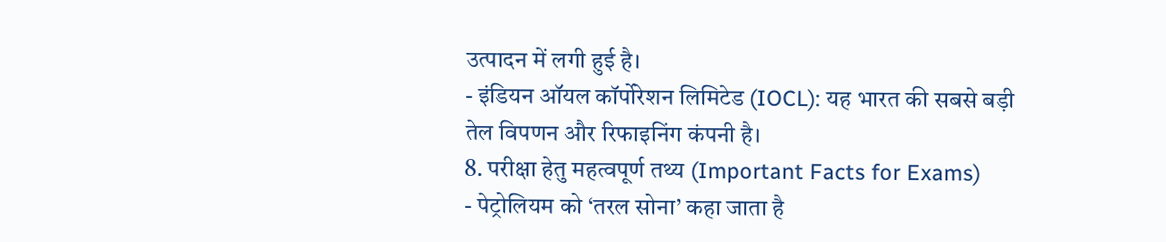उत्पादन में लगी हुई है।
- इंडियन ऑयल कॉर्पोरेशन लिमिटेड (IOCL): यह भारत की सबसे बड़ी तेल विपणन और रिफाइनिंग कंपनी है।
8. परीक्षा हेतु महत्वपूर्ण तथ्य (Important Facts for Exams)
- पेट्रोलियम को ‘तरल सोना’ कहा जाता है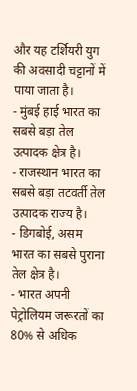और यह टर्शियरी युग की अवसादी चट्टानों में पाया जाता है।
- मुंबई हाई भारत का सबसे बड़ा तेल उत्पादक क्षेत्र है।
- राजस्थान भारत का सबसे बड़ा तटवर्ती तेल उत्पादक राज्य है।
- डिगबोई, असम भारत का सबसे पुराना तेल क्षेत्र है।
- भारत अपनी पेट्रोलियम जरूरतों का 80% से अधिक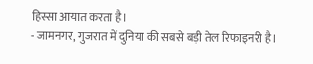हिस्सा आयात करता है।
- जामनगर, गुजरात में दुनिया की सबसे बड़ी तेल रिफाइनरी है।